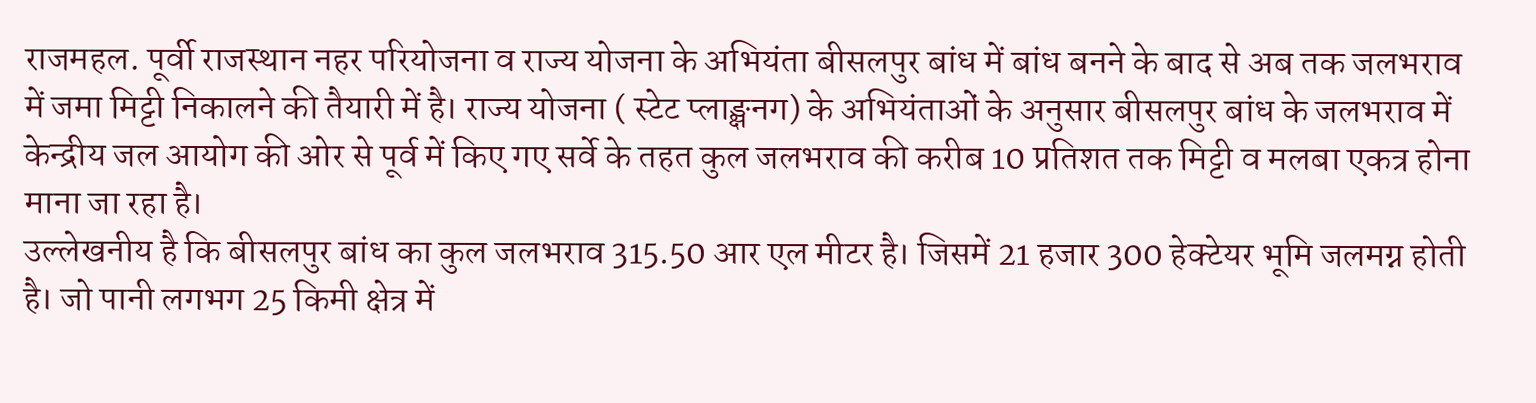राजमहल. पूर्वी राजस्थान नहर परियोजना व राज्य योजना के अभियंता बीसलपुर बांध में बांध बनने के बाद से अब तक जलभराव में जमा मिट्टी निकालने की तैयारी में है। राज्य योजना ( स्टेट प्लाङ्क्षनग) के अभियंताओं के अनुसार बीसलपुर बांध के जलभराव में केन्द्रीय जल आयोग की ओर से पूर्व में किए गए सर्वे के तहत कुल जलभराव की करीब 10 प्रतिशत तक मिट्टी व मलबा एकत्र होना माना जा रहा है।
उल्लेखनीय है कि बीसलपुर बांध का कुल जलभराव 315.50 आर एल मीटर है। जिसमें 21 हजार 300 हेक्टेयर भूमि जलमग्न होती है। जो पानी लगभग 25 किमी क्षेत्र में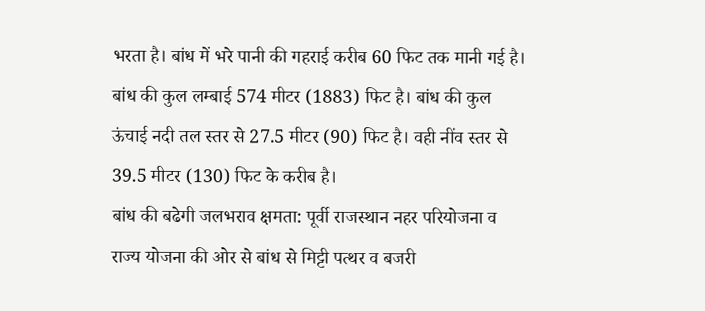भरता है। बांध में भरे पानी की गहराई करीब 60 फिट तक मानी गई है। बांध की कुल लम्बाई 574 मीटर (1883) फिट है। बांध की कुल ऊंचाई नदी तल स्तर से 27.5 मीटर (90) फिट है। वही नींव स्तर से 39.5 मीटर (130) फिट के करीब है।
बांध की बढेगी जलभराव क्षमता: पूर्वी राजस्थान नहर परियोजना व राज्य योजना की ओर से बांध से मिट्टी पत्थर व बजरी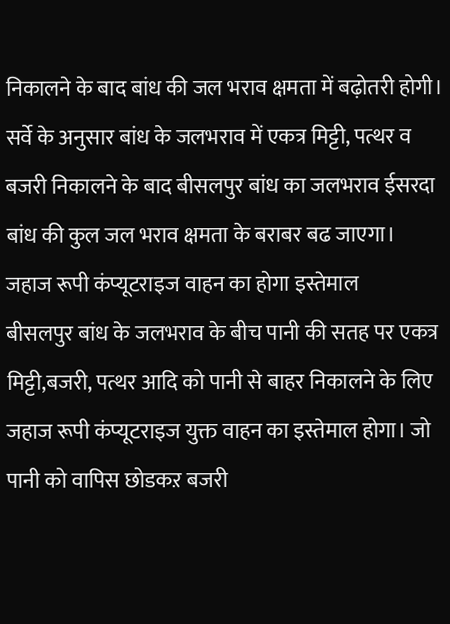निकालने के बाद बांध की जल भराव क्षमता में बढ़ोतरी होगी। सर्वे के अनुसार बांध के जलभराव में एकत्र मिट्टी, पत्थर व बजरी निकालने के बाद बीसलपुर बांध का जलभराव ईसरदा बांध की कुल जल भराव क्षमता के बराबर बढ जाएगा।
जहाज रूपी कंप्यूटराइज वाहन का होगा इस्तेमाल
बीसलपुर बांध के जलभराव के बीच पानी की सतह पर एकत्र मिट्टी,बजरी, पत्थर आदि को पानी से बाहर निकालने के लिए जहाज रूपी कंप्यूटराइज युक्त वाहन का इस्तेमाल होगा। जो पानी को वापिस छोडकऱ बजरी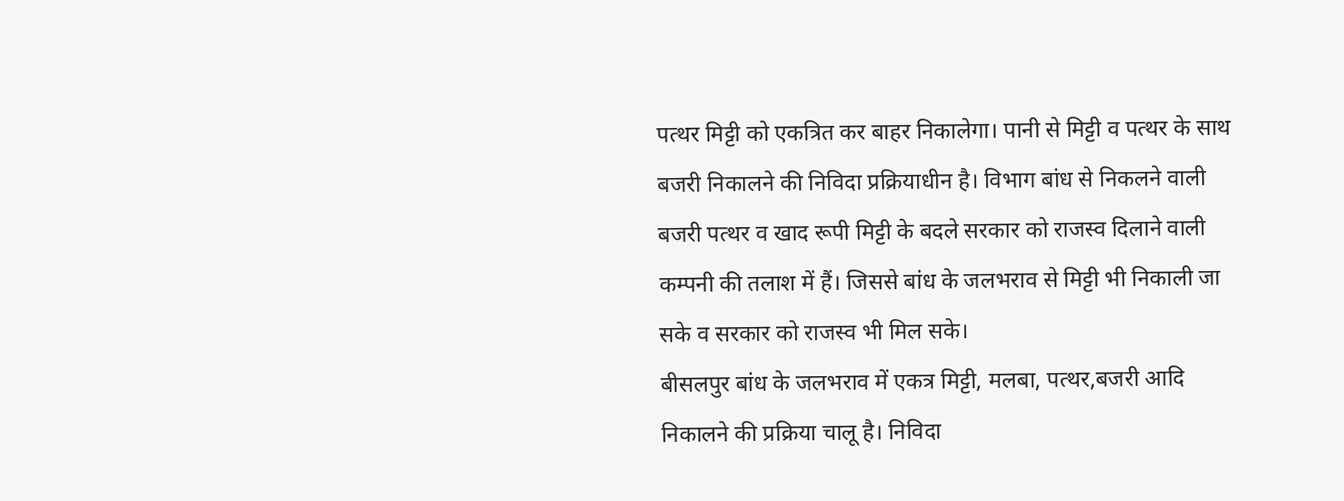पत्थर मिट्टी को एकत्रित कर बाहर निकालेगा। पानी से मिट्टी व पत्थर के साथ बजरी निकालने की निविदा प्रक्रियाधीन है। विभाग बांध से निकलने वाली बजरी पत्थर व खाद रूपी मिट्टी के बदले सरकार को राजस्व दिलाने वाली कम्पनी की तलाश में हैं। जिससे बांध के जलभराव से मिट्टी भी निकाली जा सके व सरकार को राजस्व भी मिल सके।
बीसलपुर बांध के जलभराव में एकत्र मिट्टी, मलबा, पत्थर,बजरी आदि निकालने की प्रक्रिया चालू है। निविदा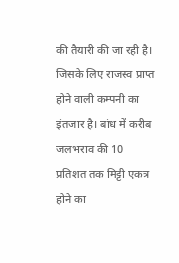की तैयारी की जा रही है। जिसके लिए राजस्व प्राप्त होने वाली कम्पनी का इंतजार है। बांध में करीब जलभराव की 10 प्रतिशत तक मिट्टी एकत्र होने का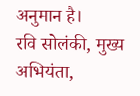अनुमान है।
रवि सोलंकी, मुख्य अभियंता,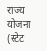राज्य योजना (स्टेट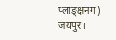प्लाङ्क्षनग) जयपुर।